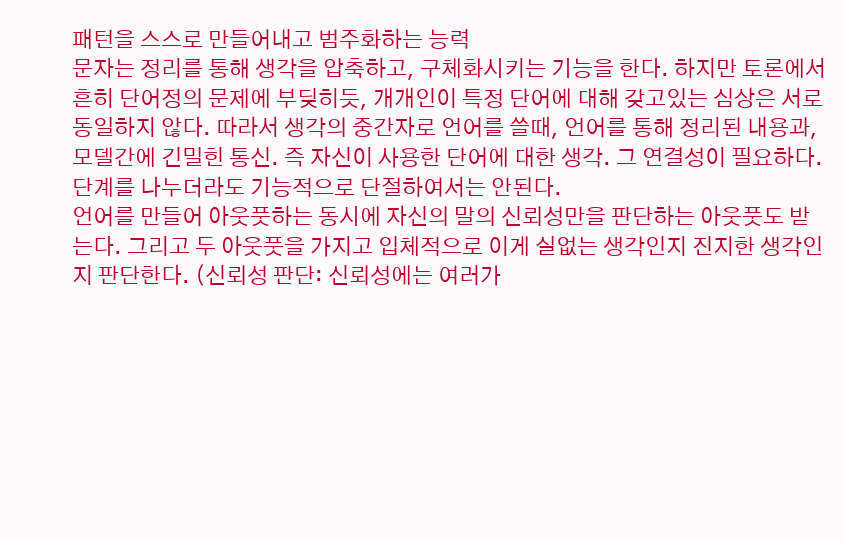패턴을 스스로 만들어내고 범주화하는 능력
문자는 정리를 통해 생각을 압축하고, 구체화시키는 기능을 한다. 하지만 토론에서 흔히 단어정의 문제에 부딪히듯, 개개인이 특정 단어에 대해 갖고있는 심상은 서로 동일하지 않다. 따라서 생각의 중간자로 언어를 쓸때, 언어를 통해 정리된 내용과, 모델간에 긴밀힌 통신. 즉 자신이 사용한 단어에 대한 생각. 그 연결성이 필요하다. 단계를 나누더라도 기능적으로 단절하여서는 안된다.
언어를 만들어 아웃풋하는 동시에 자신의 말의 신뢰성만을 판단하는 아웃풋도 받는다. 그리고 두 아웃풋을 가지고 입체적으로 이게 실없는 생각인지 진지한 생각인지 판단한다. (신뢰성 판단: 신뢰성에는 여러가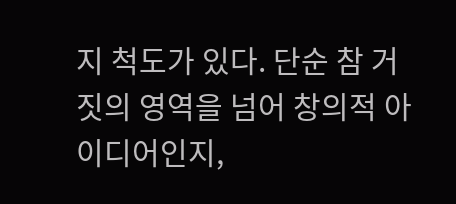지 척도가 있다. 단순 참 거짓의 영역을 넘어 창의적 아이디어인지,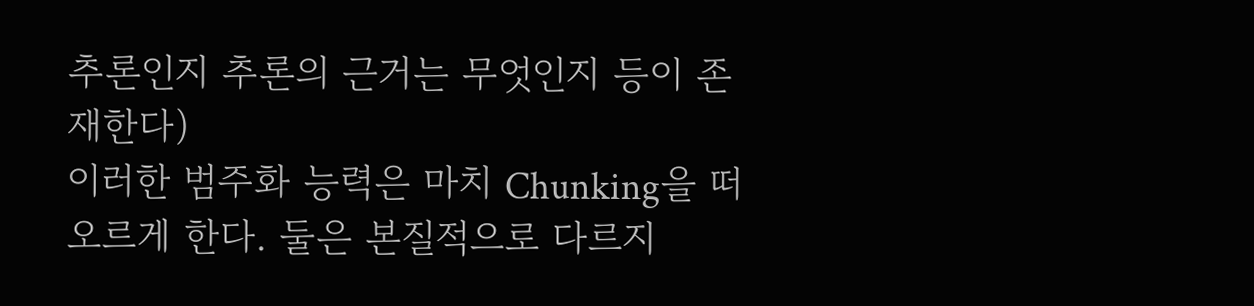추론인지 추론의 근거는 무엇인지 등이 존재한다)
이러한 범주화 능력은 마치 Chunking을 떠오르게 한다. 둘은 본질적으로 다르지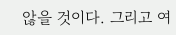않을 것이다. 그리고 여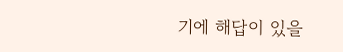기에 해답이 있을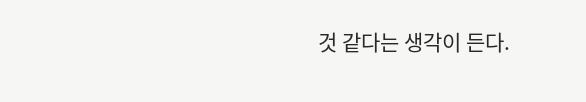것 같다는 생각이 든다.